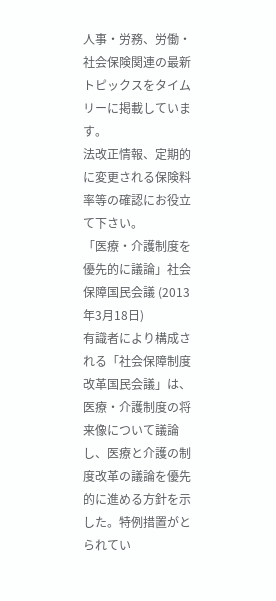人事・労務、労働・社会保険関連の最新トピックスをタイムリーに掲載しています。
法改正情報、定期的に変更される保険料率等の確認にお役立て下さい。
「医療・介護制度を優先的に議論」社会保障国民会議 (2013年3月18日)
有識者により構成される「社会保障制度改革国民会議」は、医療・介護制度の将来像について議論し、医療と介護の制度改革の議論を優先的に進める方針を示した。特例措置がとられてい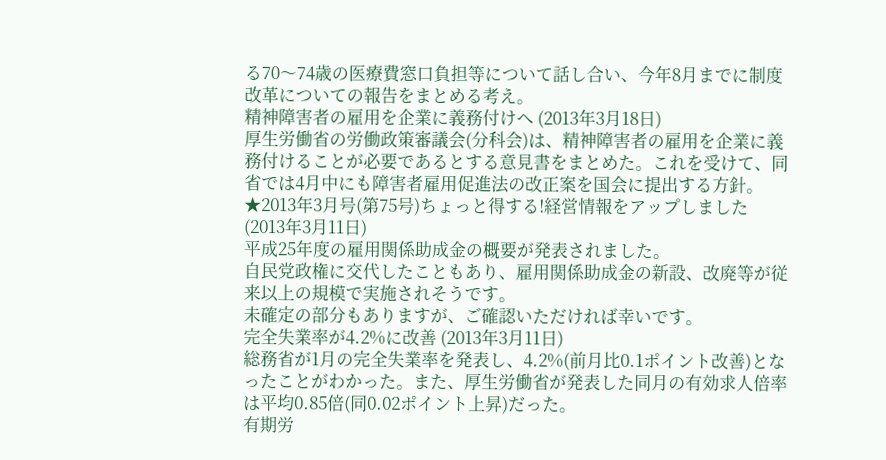る70〜74歳の医療費窓口負担等について話し合い、今年8月までに制度改革についての報告をまとめる考え。
精神障害者の雇用を企業に義務付けへ (2013年3月18日)
厚生労働省の労働政策審議会(分科会)は、精神障害者の雇用を企業に義務付けることが必要であるとする意見書をまとめた。これを受けて、同省では4月中にも障害者雇用促進法の改正案を国会に提出する方針。
★2013年3月号(第75号)ちょっと得する!経営情報をアップしました (2013年3月11日)
平成25年度の雇用関係助成金の概要が発表されました。
自民党政権に交代したこともあり、雇用関係助成金の新設、改廃等が従来以上の規模で実施されそうです。
未確定の部分もありますが、ご確認いただければ幸いです。
完全失業率が4.2%に改善 (2013年3月11日)
総務省が1月の完全失業率を発表し、4.2%(前月比0.1ポイント改善)となったことがわかった。また、厚生労働省が発表した同月の有効求人倍率は平均0.85倍(同0.02ポイント上昇)だった。
有期労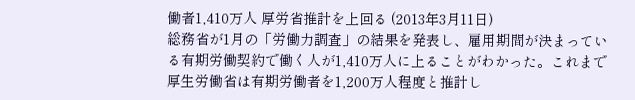働者1,410万人 厚労省推計を上回る (2013年3月11日)
総務省が1月の「労働力調査」の結果を発表し、雇用期間が決まっている有期労働契約で働く人が1,410万人に上ることがわかった。これまで厚生労働省は有期労働者を1,200万人程度と推計し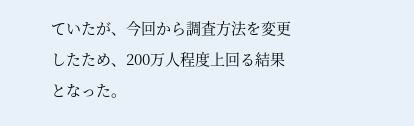ていたが、今回から調査方法を変更したため、200万人程度上回る結果となった。